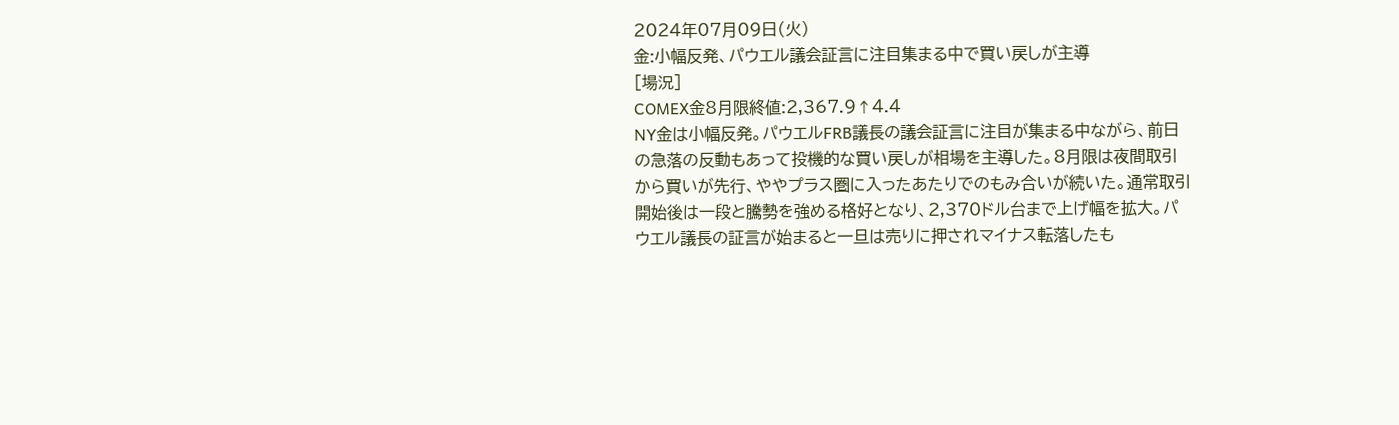2024年07月09日(火)
金:小幅反発、パウエル議会証言に注目集まる中で買い戻しが主導
[場況]
COMEX金8月限終値:2,367.9↑4.4
NY金は小幅反発。パウエルFRB議長の議会証言に注目が集まる中ながら、前日の急落の反動もあって投機的な買い戻しが相場を主導した。8月限は夜間取引から買いが先行、ややプラス圏に入ったあたりでのもみ合いが続いた。通常取引開始後は一段と騰勢を強める格好となり、2,370ドル台まで上げ幅を拡大。パウエル議長の証言が始まると一旦は売りに押されマイナス転落したも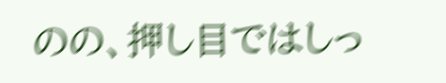のの、押し目ではしっ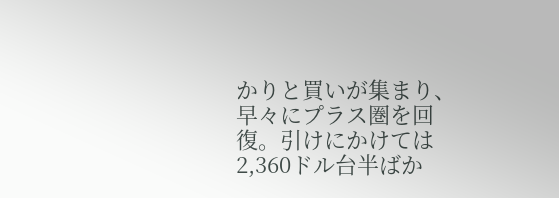かりと買いが集まり、早々にプラス圏を回復。引けにかけては2,360ドル台半ばか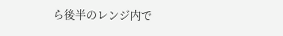ら後半のレンジ内で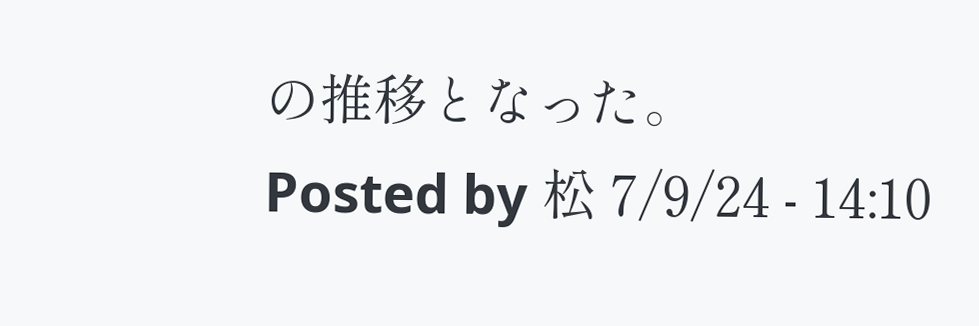の推移となった。
Posted by 松 7/9/24 - 14:10